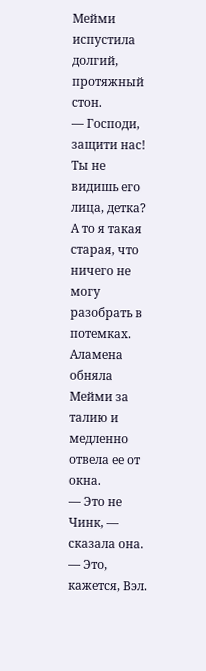Мейми испустила долгий, протяжный стон.
— Господи, защити нас! Ты не видишь его лица, детка? А то я такая старая, что ничего не могу разобрать в потемках.
Аламена обняла Мейми за талию и медленно отвела ее от окна.
— Это не Чинк, — сказала она. — Это, кажется, Вэл.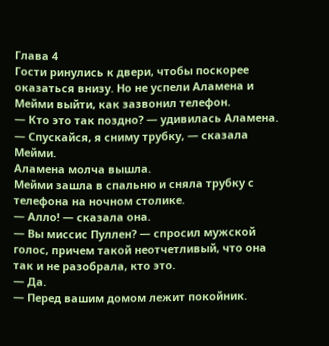Глава 4
Гости ринулись к двери, чтобы поскорее оказаться внизу. Но не успели Аламена и Мейми выйти, как зазвонил телефон.
— Кто это так поздно? — удивилась Аламена.
— Спускайся, я сниму трубку, — сказала Мейми.
Аламена молча вышла.
Мейми зашла в спальню и сняла трубку с телефона на ночном столике.
— Алло! — сказала она.
— Вы миссис Пуллен? — спросил мужской голос, причем такой неотчетливый, что она так и не разобрала, кто это.
— Да.
— Перед вашим домом лежит покойник.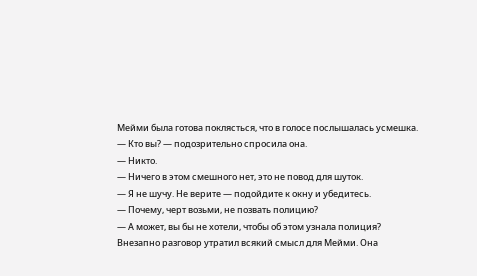Мейми была готова поклясться, что в голосе послышалась усмешка.
— Кто вы? — подозрительно спросила она.
— Никто.
— Ничего в этом смешного нет, это не повод для шуток.
— Я не шучу. Не верите — подойдите к окну и убедитесь.
— Почему, черт возьми, не позвать полицию?
— А может, вы бы не хотели, чтобы об этом узнала полиция?
Внезапно разговор утратил всякий смысл для Мейми. Она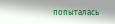попыталась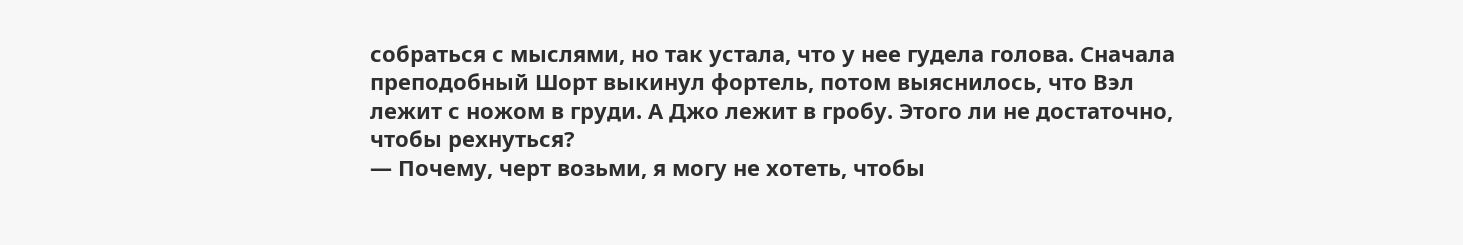собраться с мыслями, но так устала, что у нее гудела голова. Сначала преподобный Шорт выкинул фортель, потом выяснилось, что Вэл лежит с ножом в груди. А Джо лежит в гробу. Этого ли не достаточно, чтобы рехнуться?
— Почему, черт возьми, я могу не хотеть, чтобы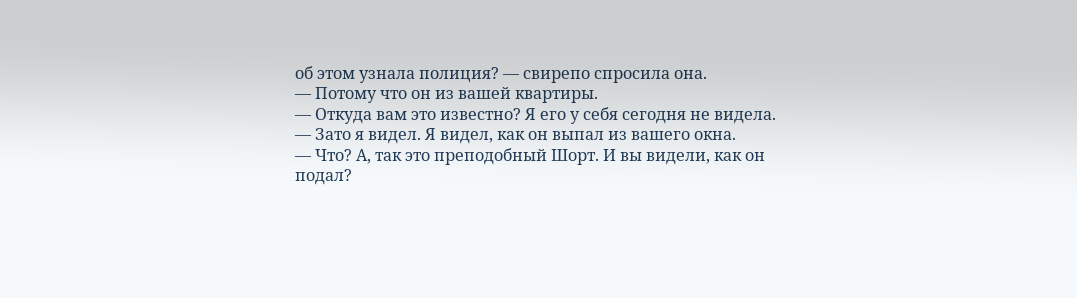об этом узнала полиция? — свирепо спросила она.
— Потому что он из вашей квартиры.
— Откуда вам это известно? Я его у себя сегодня не видела.
— Зато я видел. Я видел, как он выпал из вашего окна.
— Что? А, так это преподобный Шорт. И вы видели, как он подал?